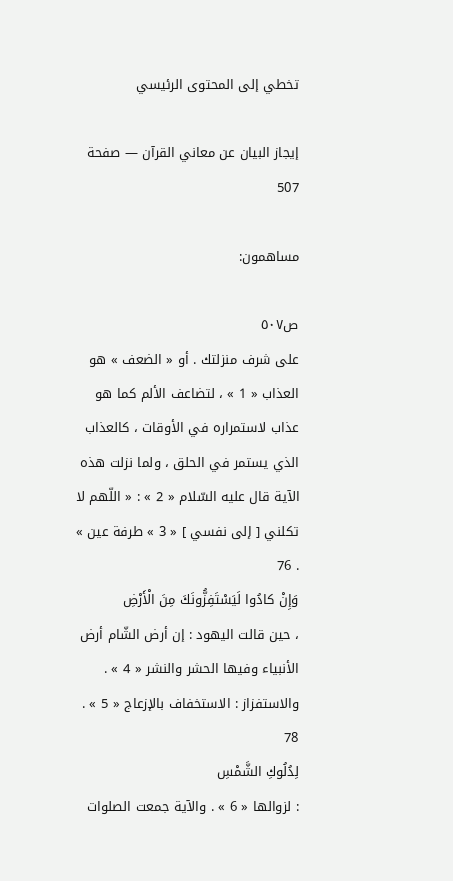تخطي إلى المحتوى الرئيسي

إيجاز البيان عن معاني القرآن — صفحة 507

مساهمون:

ص٥٠٧
على شرف منزلتك . أو « الضعف » هو العذاب « 1 » ، لتضاعف الألم كما هو عذاب لاستمراره في الأوقات ، كالعذاب الذي يستمر في الحلق ، ولما نزلت هذه الآية قال عليه السّلام « 2 » : « اللّهم لا تكلني [ إلى نفسي ] « 3 » طرفة عين » . 76
وَإِنْ كادُوا لَيَسْتَفِزُّونَكَ مِنَ الْأَرْضِ
، حين قالت اليهود : إن أرض الشّام أرض الأنبياء وفيها الحشر والنشر « 4 » . والاستفزاز : الاستخفاف بالإزعاج « 5 » . 78
لِدُلُوكِ الشَّمْسِ
: لزوالها « 6 » . والآية جمعت الصلوات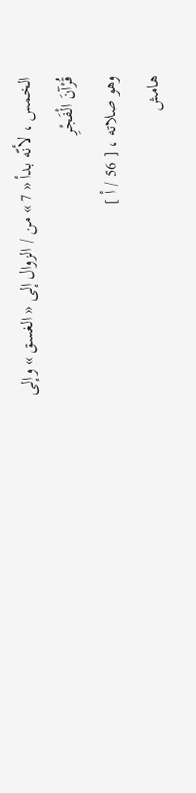الخمس ، لأنّه بدأ « 7 » من / الزوال إلى « الغسق » وإلى
قُرْآنَ الْفَجْرِ
وهو صلاته ، [ 56 / أ ]
هامش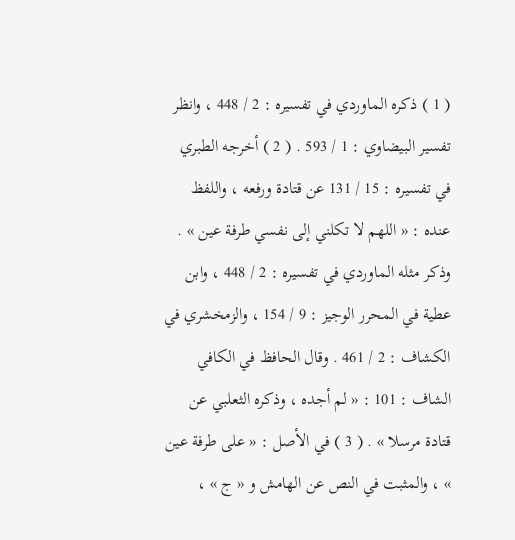( 1 ) ذكره الماوردي في تفسيره : 2 / 448 ، وانظر تفسير البيضاوي : 1 / 593 . ( 2 ) أخرجه الطبري في تفسيره : 15 / 131 عن قتادة ورفعه ، واللفظ عنده : « اللهم لا تكلني إلى نفسي طرفة عين » . وذكر مثله الماوردي في تفسيره : 2 / 448 ، وابن عطية في المحرر الوجيز : 9 / 154 ، والزمخشري في الكشاف : 2 / 461 . وقال الحافظ في الكافي الشاف : 101 : « لم أجده ، وذكره الثعلبي عن قتادة مرسلا » . ( 3 ) في الأصل : « على طرفة عين » ، والمثبت في النص عن الهامش و « ج » ،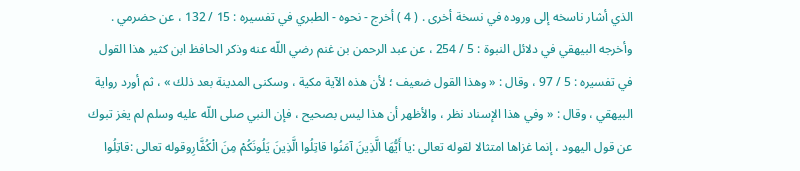الذي أشار ناسخه إلى وروده في نسخة أخرى . ( 4 ) أخرج - نحوه - الطبري في تفسيره : 15 / 132 ، عن حضرمي . وأخرجه البيهقي في دلائل النبوة : 5 / 254 ، عن عبد الرحمن بن غنم رضي اللّه عنه وذكر الحافظ ابن كثير هذا القول في تفسيره : 5 / 97 ، وقال : « وهذا القول ضعيف ؛ لأن هذه الآية مكية ، وسكنى المدينة بعد ذلك » ، ثم أورد رواية البيهقي ، وقال : « وفي هذا الإسناد نظر ، والأظهر أن هذا ليس بصحيح ، فإن النبي صلى اللّه عليه وسلم لم يغز تبوك عن قول اليهود ، إنما غزاها امتثالا لقوله تعالى :يا أَيُّهَا الَّذِينَ آمَنُوا قاتِلُوا الَّذِينَ يَلُونَكُمْ مِنَ الْكُفَّارِوقوله تعالى :قاتِلُوا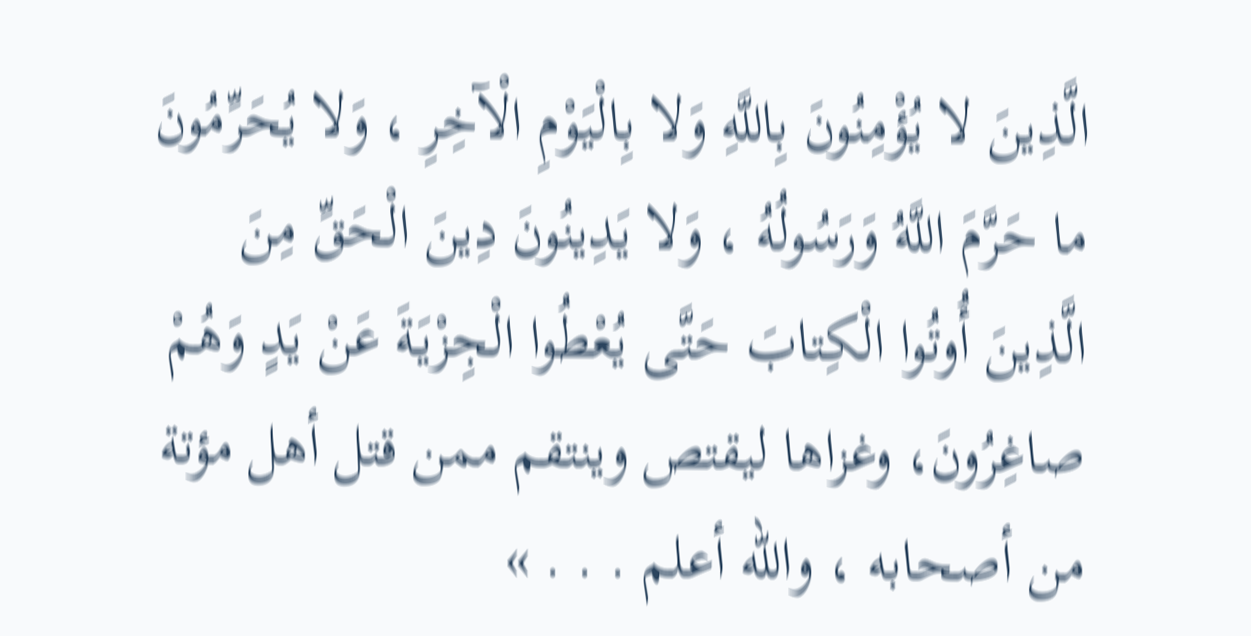الَّذِينَ لا يُؤْمِنُونَ بِاللَّهِ وَلا بِالْيَوْمِ الْآخِرِ ، وَلا يُحَرِّمُونَ ما حَرَّمَ اللَّهُ وَرَسُولُهُ ، وَلا يَدِينُونَ دِينَ الْحَقِّ مِنَ الَّذِينَ أُوتُوا الْكِتابَ حَتَّى يُعْطُوا الْجِزْيَةَ عَنْ يَدٍ وَهُمْ صاغِرُونَ، وغزاها ليقتص وينتقم ممن قتل أهل مؤتة من أصحابه ، واللّه أعلم . . . »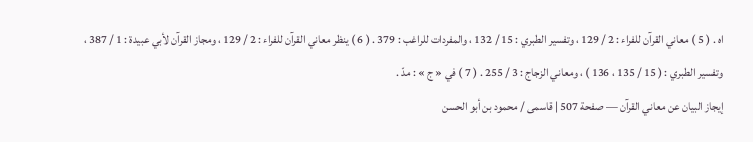اه . ( 5 ) معاني القرآن للفراء : 2 / 129 ، وتفسير الطبري : 15 / 132 ، والمفردات للراغب : 379 . ( 6 ) ينظر معاني القرآن للفراء : 2 / 129 ، ومجاز القرآن لأبي عبيدة : 1 / 387 ، وتفسير الطبري : ( 15 / 135 ، 136 ) ، ومعاني الزجاج : 3 / 255 . ( 7 ) في « ج » : مدّ .
إيجاز البيان عن معاني القرآن — صفحة 507 | قاسمى / محمود بن أبو الحسن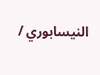النيسابوري /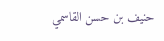حنيف بن حسن القاسمي